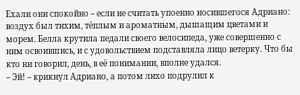Ехали они спокойно – если не считать упоенно носившегося Адриано: воздух был тихим, тёплым и ароматным, дышащим цветами и морем. Белла крутила педали своего велосипеда, уже совершенно с ним освоившись, и с удовольствием подставляла лицо ветерку. Что бы кто ни говорил, день, в её понимании, вполне удался.
– Эй! – крикнул Адриано, а потом лихо подрулил к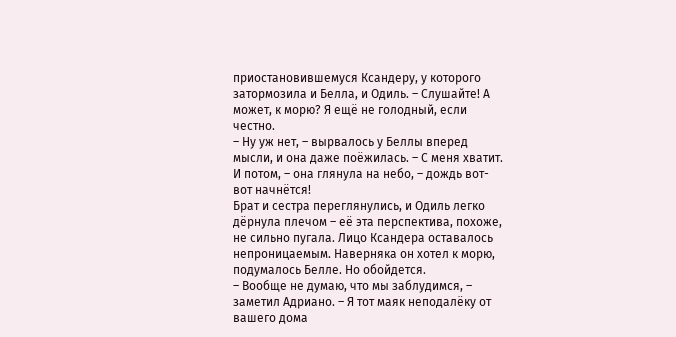приостановившемуся Ксандеру, у которого затормозила и Белла, и Одиль. – Слушайте! А может, к морю? Я ещё не голодный, если честно.
– Ну уж нет, – вырвалось у Беллы вперед мысли, и она даже поёжилась. – С меня хватит. И потом, – она глянула на небо, – дождь вот-вот начнётся!
Брат и сестра переглянулись, и Одиль легко дёрнула плечом – её эта перспектива, похоже, не сильно пугала. Лицо Ксандера оставалось непроницаемым. Наверняка он хотел к морю, подумалось Белле. Но обойдется.
– Вообще не думаю, что мы заблудимся, – заметил Адриано. – Я тот маяк неподалёку от вашего дома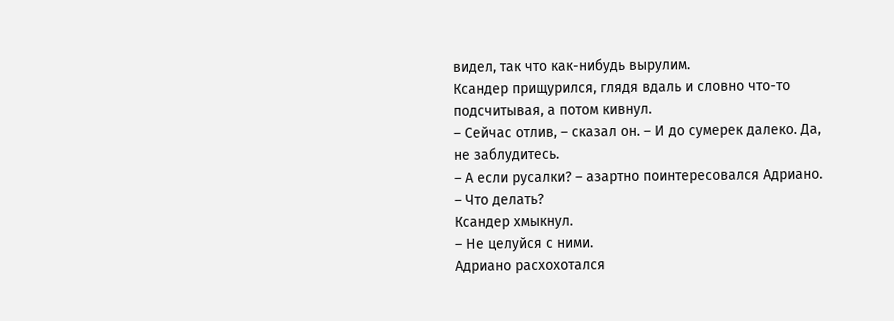видел, так что как-нибудь вырулим.
Ксандер прищурился, глядя вдаль и словно что-то подсчитывая, а потом кивнул.
– Сейчас отлив, – сказал он. – И до сумерек далеко. Да, не заблудитесь.
– А если русалки? – азартно поинтересовался Адриано. – Что делать?
Ксандер хмыкнул.
– Не целуйся с ними.
Адриано расхохотался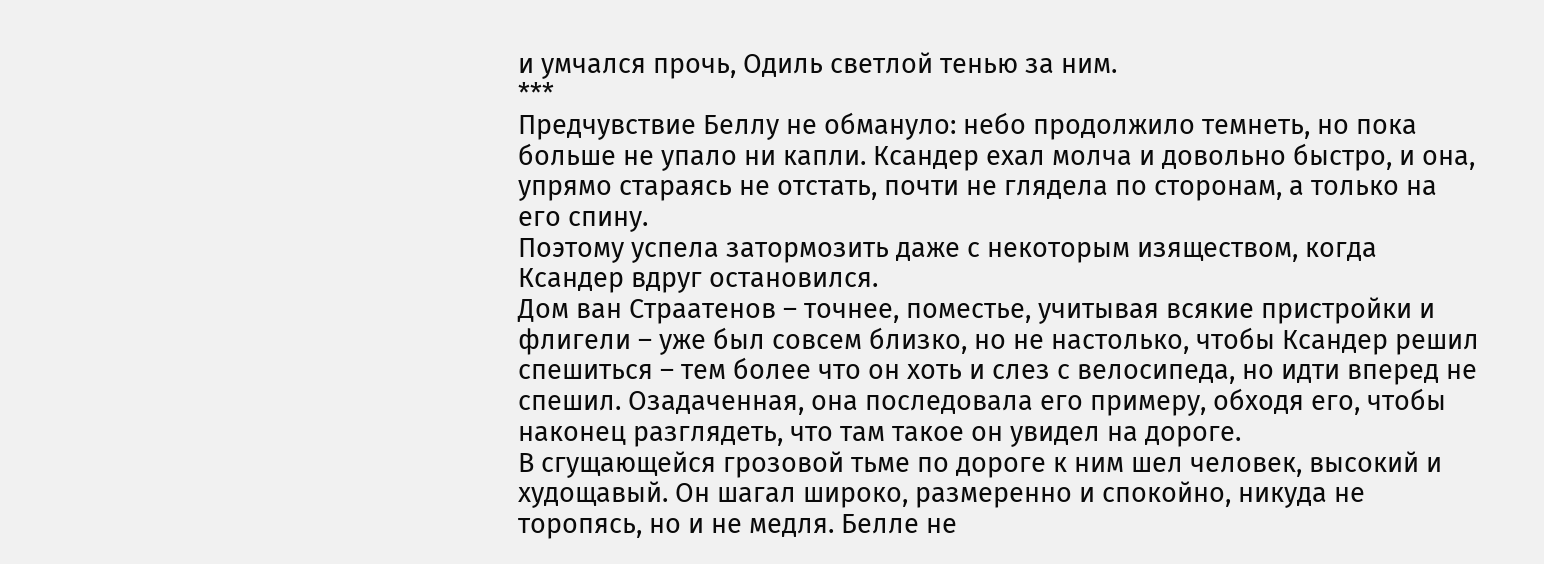и умчался прочь, Одиль светлой тенью за ним.
***
Предчувствие Беллу не обмануло: небо продолжило темнеть, но пока больше не упало ни капли. Ксандер ехал молча и довольно быстро, и она, упрямо стараясь не отстать, почти не глядела по сторонам, а только на его спину.
Поэтому успела затормозить даже с некоторым изяществом, когда Ксандер вдруг остановился.
Дом ван Страатенов – точнее, поместье, учитывая всякие пристройки и флигели – уже был совсем близко, но не настолько, чтобы Ксандер решил спешиться – тем более что он хоть и слез с велосипеда, но идти вперед не спешил. Озадаченная, она последовала его примеру, обходя его, чтобы наконец разглядеть, что там такое он увидел на дороге.
В сгущающейся грозовой тьме по дороге к ним шел человек, высокий и худощавый. Он шагал широко, размеренно и спокойно, никуда не торопясь, но и не медля. Белле не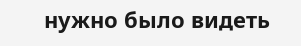нужно было видеть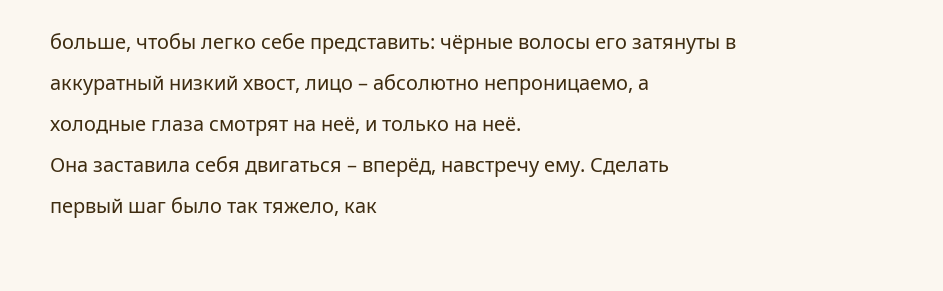больше, чтобы легко себе представить: чёрные волосы его затянуты в аккуратный низкий хвост, лицо – абсолютно непроницаемо, а холодные глаза смотрят на неё, и только на неё.
Она заставила себя двигаться – вперёд, навстречу ему. Сделать первый шаг было так тяжело, как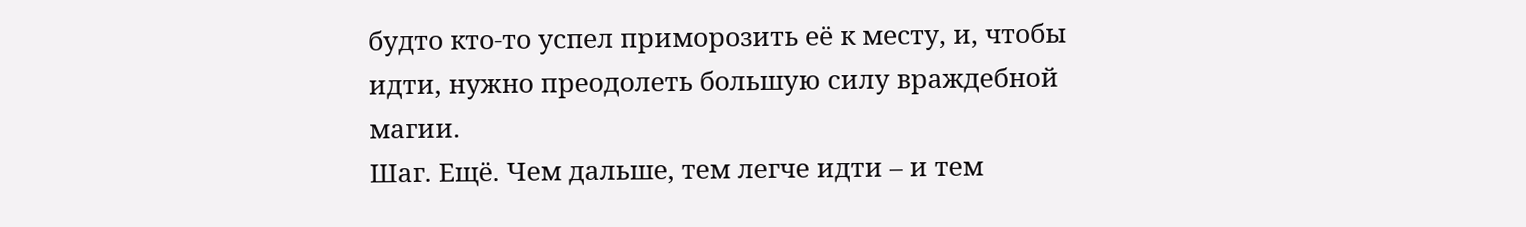будто кто-то успел приморозить её к месту, и, чтобы идти, нужно преодолеть большую силу враждебной магии.
Шаг. Ещё. Чем дальше, тем легче идти – и тем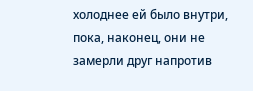холоднее ей было внутри, пока, наконец, они не замерли друг напротив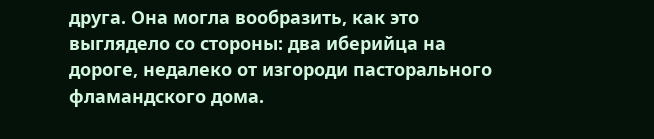друга. Она могла вообразить, как это выглядело со стороны: два иберийца на дороге, недалеко от изгороди пасторального фламандского дома.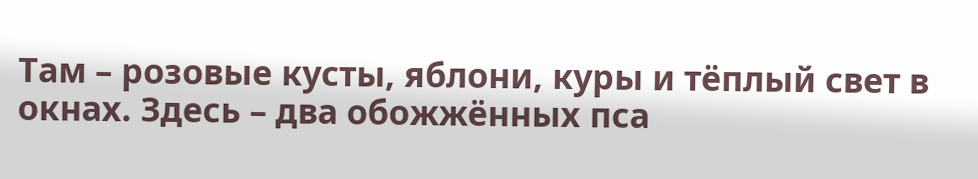Там – розовые кусты, яблони, куры и тёплый свет в окнах. Здесь – два обожжённых пса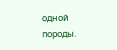одной породы.